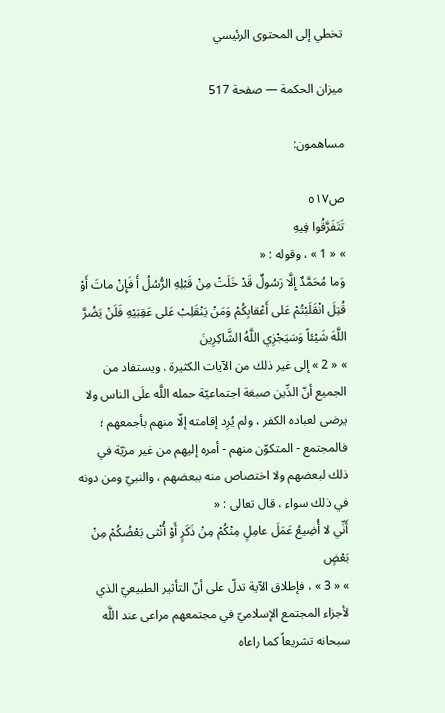تخطي إلى المحتوى الرئيسي

ميزان الحكمة — صفحة 517

مساهمون:

ص٥١٧
تَتَفَرَّقُوا فِيهِ
» « 1 » ، وقوله : «
وَما مُحَمَّدٌ إِلَّا رَسُولٌ قَدْ خَلَتْ مِنْ قَبْلِهِ الرُّسُلُ أَ فَإِنْ ماتَ أَوْ قُتِلَ انْقَلَبْتُمْ عَلى أَعْقابِكُمْ وَمَنْ يَنْقَلِبْ عَلى عَقِبَيْهِ فَلَنْ يَضُرَّ اللَّهَ شَيْئاً وَسَيَجْزِي اللَّهُ الشَّاكِرِينَ
» « 2 » إلى غير ذلك من الآيات الكثيرة . ويستفاد من الجميع أنّ الدِّين صبغة اجتماعيّة حمله اللَّه علَى الناس ولا يرضى لعباده الكفر ، ولم يُرِد إقامته إلّا منهم بأجمعهم ؛ فالمجتمع - المتكوّن منهم - أمره إليهم من غير مزيّة في ذلك لبعضهم ولا اختصاص منه ببعضهم ، والنبيّ ومن دونه في ذلك سواء ، قال تعالى : «
أَنِّي لا أُضِيعُ عَمَلَ عامِلٍ مِنْكُمْ مِنْ ذَكَرٍ أَوْ أُنْثى بَعْضُكُمْ مِنْ بَعْضٍ
» « 3 » ، فإطلاق الآية تدلّ على أنّ التأثير الطبيعيّ الذي لأجزاء المجتمع الإسلاميّ في مجتمعهم مراعى عند اللَّه سبحانه تشريعاً كما راعاه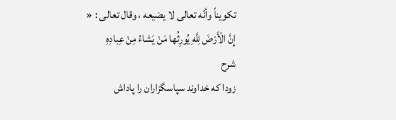تكويناً وأنّه تعالى لا يضيعه ، وقال تعالى : «
إِنَّ الْأَرْضَ لِلَّهِ يُورِثُها مَنْ يَشاءُ مِنْ عِبادِهِ
شرح
زودا كه خداوند سپاسگزاران را پاداش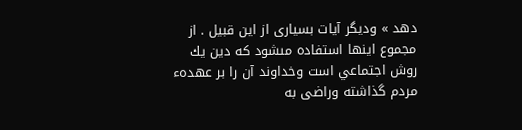دهد » وديگر آيات بسيارى از اين قبيل . از مجموع اينها استفاده مىشود كه دين يك روش اجتماعي است وخداوند آن را بر عهدهء مردم گذاشته وراضى به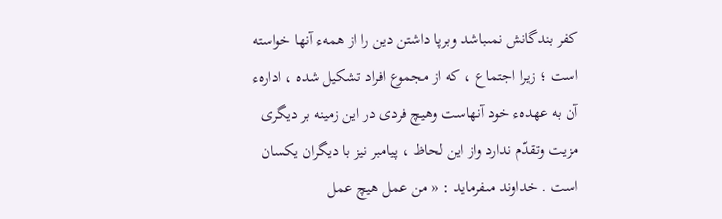كفر بندگانش نمىباشد وبرپا داشتن دين را از همهء آنها خواسته است ؛ زيرا اجتماع ، كه از مجموع افراد تشكيل شده ، ادارهء آن به عهدهء خود آنهاست وهيچ فردى در اين زمينه بر ديگرى مزيت وتقدّم ندارد واز اين لحاظ ، پيامبر نيز با ديگران يكسان است . خداوند مىفرمايد : « من عمل هيچ عمل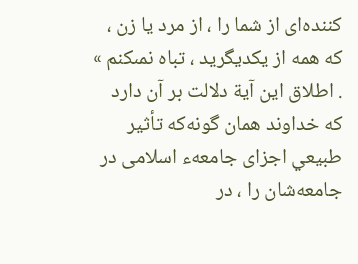كننده‌اى از شما را ، از مرد يا زن ، كه همه از يكديگريد ، تباه نمىكنم » . اطلاق اين آية دلالت بر آن دارد كه خداوند همان گونه‌كه تأثير طبيعي اجزاى جامعهء اسلامى در جامعه‌شان را ، در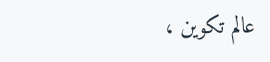عالم تكوين ،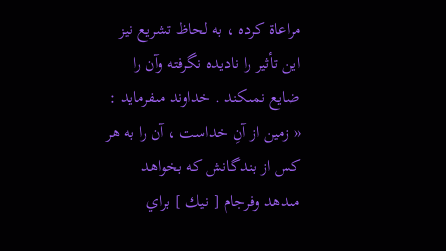مراعاة كرده ، به لحاظ تشريع نيز اين تأثير را ناديده نگرفته وآن را ضايع نمىكند . خداوند مىفرمايد : « زمين از آنِ خداست ، آن را به هر كس از بندگانش كه بخواهد مىدهد وفرجام [ نيك ] براي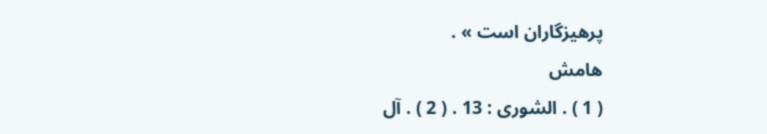پرهيزگاران است » .
هامش
( 1 ) . الشورى : 13 . ( 2 ) . آل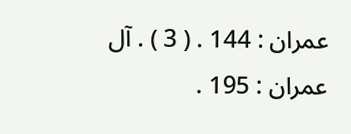عمران : 144 . ( 3 ) . آل عمران : 195 .